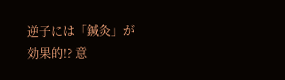逆子には「鍼灸」が効果的!? 意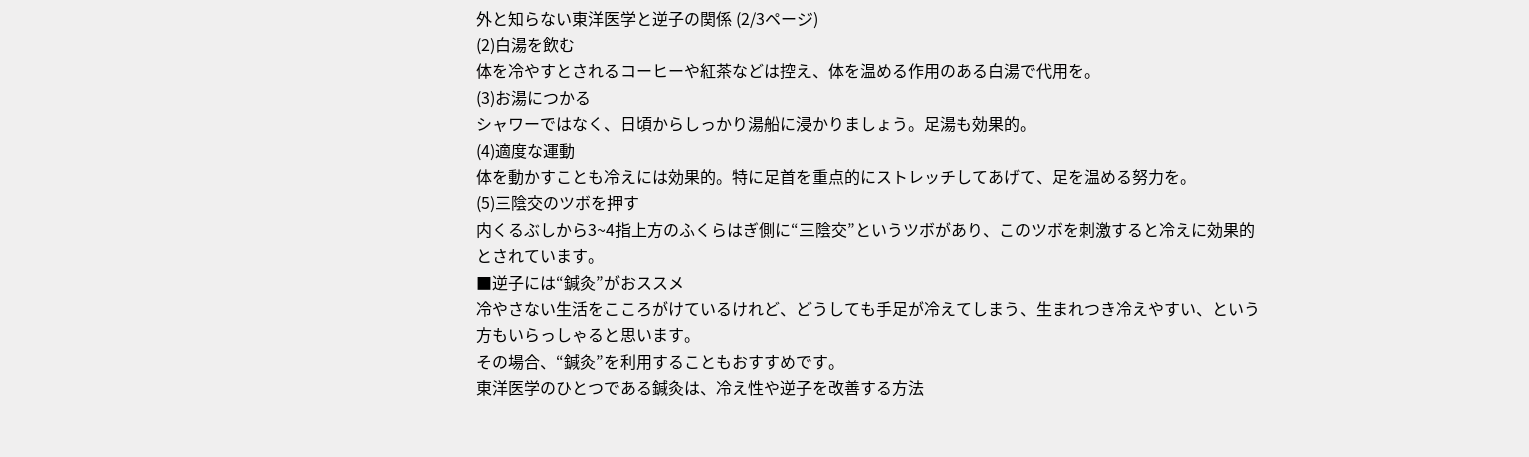外と知らない東洋医学と逆子の関係 (2/3ページ)
(2)白湯を飲む
体を冷やすとされるコーヒーや紅茶などは控え、体を温める作用のある白湯で代用を。
(3)お湯につかる
シャワーではなく、日頃からしっかり湯船に浸かりましょう。足湯も効果的。
(4)適度な運動
体を動かすことも冷えには効果的。特に足首を重点的にストレッチしてあげて、足を温める努力を。
(5)三陰交のツボを押す
内くるぶしから3~4指上方のふくらはぎ側に“三陰交”というツボがあり、このツボを刺激すると冷えに効果的とされています。
■逆子には“鍼灸”がおススメ
冷やさない生活をこころがけているけれど、どうしても手足が冷えてしまう、生まれつき冷えやすい、という方もいらっしゃると思います。
その場合、“鍼灸”を利用することもおすすめです。
東洋医学のひとつである鍼灸は、冷え性や逆子を改善する方法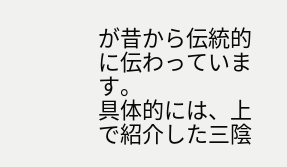が昔から伝統的に伝わっています。
具体的には、上で紹介した三陰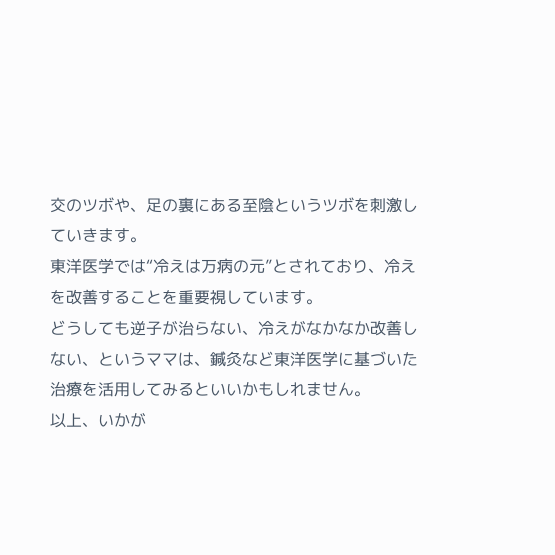交のツボや、足の裏にある至陰というツボを刺激していきます。
東洋医学では“冷えは万病の元”とされており、冷えを改善することを重要視しています。
どうしても逆子が治らない、冷えがなかなか改善しない、というママは、鍼灸など東洋医学に基づいた治療を活用してみるといいかもしれません。
以上、いかが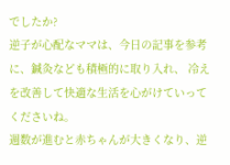でしたか?
逆子が心配なママは、今日の記事を参考に、鍼灸なども積極的に取り入れ、 冷えを改善して快適な生活を心がけていってくださいね。
週数が進むと赤ちゃんが大きくなり、逆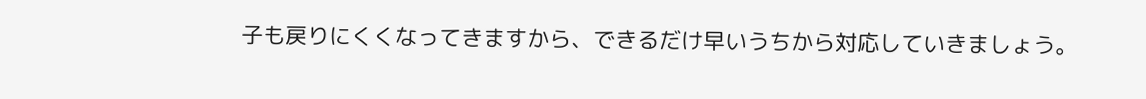子も戻りにくくなってきますから、できるだけ早いうちから対応していきましょう。